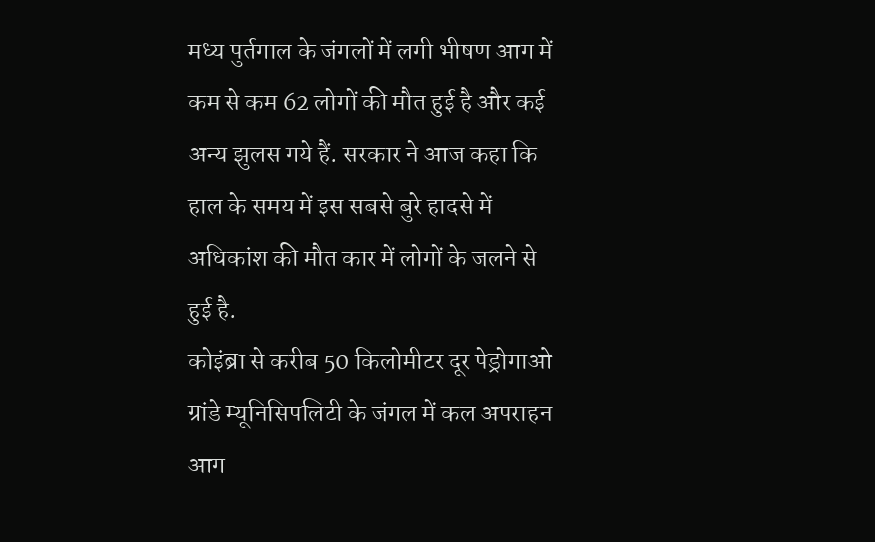मध्य पुर्तगाल के जंगलों में लगी भीषण आग में कम से कम 62 लोगों की मौत हुई है और कई अन्य झुलस गये हैं. सरकार ने आज कहा कि हाल के समय में इस सबसे बुरे हादसे में अधिकांश की मौत कार में लोगों के जलने से हुई है.
कोइंब्रा से करीब 50 किलोमीटर दूर पेड्रोगाओ ग्रांडे म्यूनिसिपलिटी के जंगल में कल अपराहन आग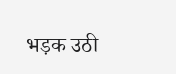भड़क उठी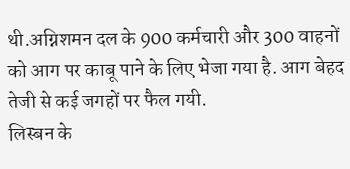थी.अग्निशमन दल के 900 कर्मचारी और 300 वाहनों को आग पर काबू पाने के लिए भेजा गया है. आग बेहद तेजी से कई जगहों पर फैल गयी.
लिस्बन के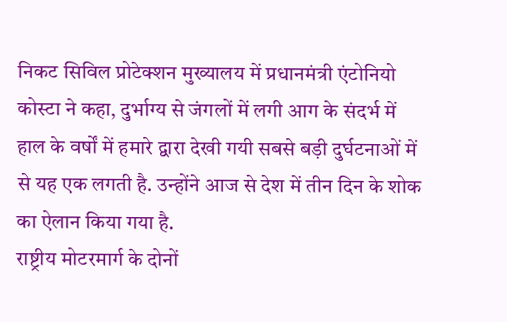निकट सिविल प्रोटेक्शन मुख्यालय में प्रधानमंत्री एंटोनियो कोस्टा ने कहा, दुर्भाग्य से जंगलों में लगी आग के संदर्भ में हाल के वर्षों में हमारे द्वारा देखी गयी सबसे बड़ी दुर्घटनाओं में से यह एक लगती है. उन्होंने आज से देश में तीन दिन के शोक का ऐलान किया गया है.
राष्ट्रीय मोटरमार्ग के दोनों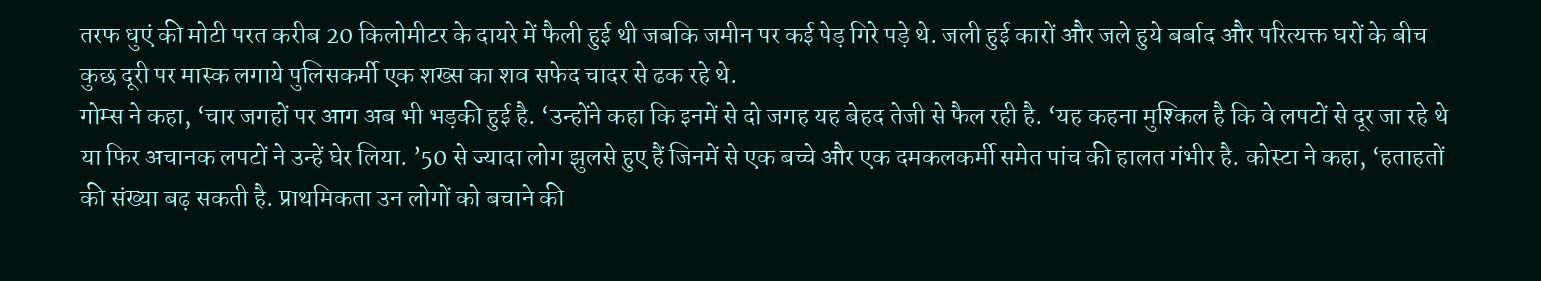तरफ धुएं की मोटी परत करीब 20 किलोमीटर के दायरे में फैली हुई थी जबकि जमीन पर कई पेड़ गिरे पड़े थे. जली हुई कारों और जले हुये बर्बाद और परित्यक्त घरों के बीच कुछ दूरी पर मास्क लगाये पुलिसकर्मी एक शख्स का शव सफेद चादर से ढक रहे थे.
गोम्स ने कहा, ‘चार जगहों पर आग अब भी भड़की हुई है. ‘उन्होंने कहा कि इनमें से दो जगह यह बेहद तेजी से फैल रही है. ‘यह कहना मुश्किल है कि वे लपटों से दूर जा रहे थे या फिर अचानक लपटों ने उन्हें घेर लिया. ’50 से ज्यादा लोग झुलसे हुए हैं जिनमें से एक बच्चे और एक दमकलकर्मी समेत पांच की हालत गंभीर है. कोस्टा ने कहा, ‘हताहतों की संख्या बढ़ सकती है. प्राथमिकता उन लोगों को बचाने की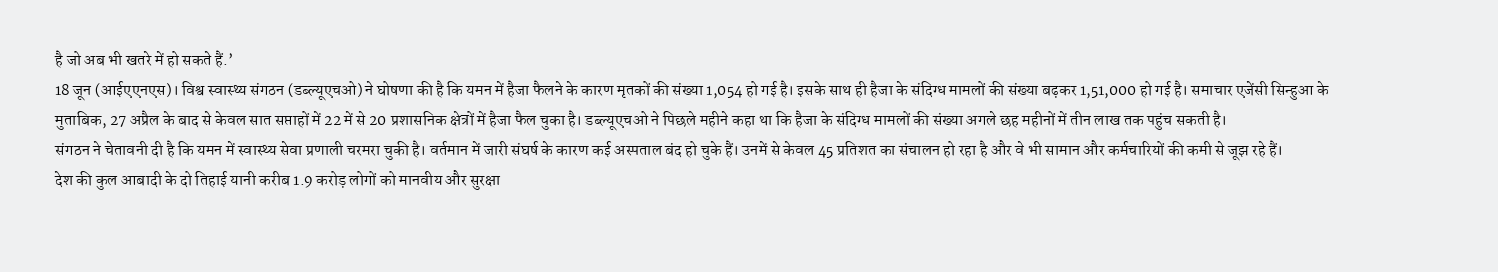है जो अब भी खतरे में हो सकते हैं.’
18 जून (आईएएनएस)। विश्व स्वास्थ्य संगठन (डब्ल्यूएचओ) ने घोषणा की है कि यमन में हैजा फैलने के कारण मृतकों की संख्या 1,054 हो गई है। इसके साथ ही हैजा के संदिग्ध मामलों की संख्या बढ़कर 1,51,000 हो गई है। समाचार एजेंसी सिन्हुआ के मुताबिक, 27 अप्रैल के बाद से केवल सात सप्ताहों में 22 में से 20 प्रशासनिक क्षेत्रों में हैजा फैल चुका है। डब्ल्यूएचओ ने पिछले महीने कहा था कि हैजा के संदिग्ध मामलों की संख्या अगले छह महीनों में तीन लाख तक पहुंच सकती है।
संगठन ने चेतावनी दी है कि यमन में स्वास्थ्य सेवा प्रणाली चरमरा चुकी है। वर्तमान में जारी संघर्ष के कारण कई अस्पताल बंद हो चुके हैं। उनमें से केवल 45 प्रतिशत का संचालन हो रहा है और वे भी सामान और कर्मचारियों की कमी से जूझ रहे हैं।
देश की कुल आबादी के दो तिहाई यानी करीब 1.9 करोड़ लोगों को मानवीय और सुरक्षा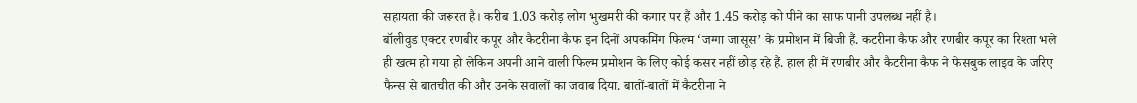सहायता की जरूरत है। करीब 1.03 करोड़ लोग भुखमरी की कगार पर हैं और 1.45 करोड़ को पीने का साफ पानी उपलब्ध नहीं है।
बॉलीवुड एक्टर रणबीर कपूर और कैटरीना कैफ इन दिनों अपकमिंग फिल्म ‘जग्गा जासूस’ के प्रमोशन में बिजी हैं. कटरीना कैफ और रणबीर कपूर का रिश्ता भले ही खत्म हो गया हो लेकिन अपनी आने वाली फिल्म प्रमोशन के लिए कोई कसर नहीं छोड़ रहे हैं. हाल ही में रणबीर और कैटरीना कैफ ने फेसबुक लाइव के जरिए फैन्स से बातचीत की और उनके सवालों का जवाब दिया. बातों-बातों में कैटरीना ने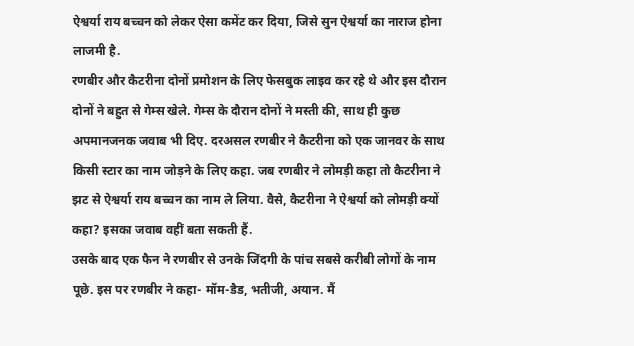ऐश्वर्या राय बच्चन को लेकर ऐसा कमेंट कर दिया, जिसे सुन ऐश्वर्या का नाराज होना लाजमी है.
रणबीर और कैटरीना दोनों प्रमोशन के लिए फेसबुक लाइव कर रहे थे और इस दौरान दोनों ने बहुत से गेम्स खेले. गेम्स के दौरान दोनों ने मस्ती की, साथ ही कुछ अपमानजनक जवाब भी दिए. दरअसल रणबीर ने कैटरीना को एक जानवर के साथ किसी स्टार का नाम जोड़ने के लिए कहा. जब रणबीर ने लोमड़ी कहा तो कैटरीना ने झट से ऐश्वर्या राय बच्चन का नाम ले लिया. वैसे, कैटरीना ने ऐश्वर्या को लोमड़ी क्यों कहा? इसका जवाब वहीं बता सकती हैं.
उसके बाद एक फैन ने रणबीर से उनके जिंदगी के पांच सबसे करीबी लोगों के नाम पूछे. इस पर रणबीर ने कहा- मॉम-डैड, भतीजी, अयान. मैं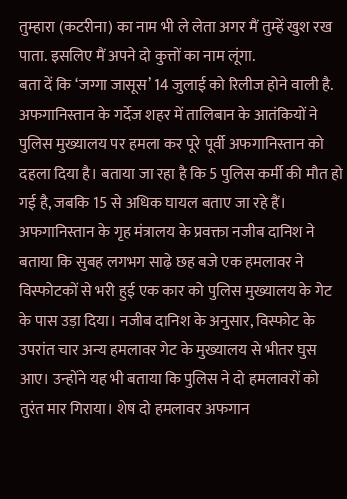तुम्हारा (कटरीना) का नाम भी ले लेता अगर मैं तुम्हें खुश रख पाता. इसलिए मैं अपने दो कुत्तों का नाम लूंगा.
बता दें कि ‘जग्गा जासूस’ 14 जुलाई को रिलीज होने वाली है.
अफगानिस्तान के गर्देज शहर में तालिबान के आतंकियों ने पुलिस मुख्यालय पर हमला कर पूरे पूर्वी अफगानिस्तान को दहला दिया है। बताया जा रहा है कि 5 पुलिस कर्मी की मौत हो गई है, जबकि 15 से अधिक घायल बताए जा रहे हैं।
अफगानिस्तान के गृह मंत्रालय के प्रवक्ता नजीब दानिश ने बताया कि सुबह लगभग साढ़े छह बजे एक हमलावर ने विस्फोटकों से भरी हुई एक कार को पुलिस मुख्यालय के गेट के पास उड़ा दिया। नजीब दानिश के अनुसार, विस्फोट के उपरांत चार अन्य हमलावर गेट के मुख्यालय से भीतर घुस आए। उन्होंने यह भी बताया कि पुलिस ने दो हमलावरों को तुरंत मार गिराया। शेष दो हमलावर अफगान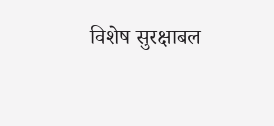विशेष सुरक्षाबल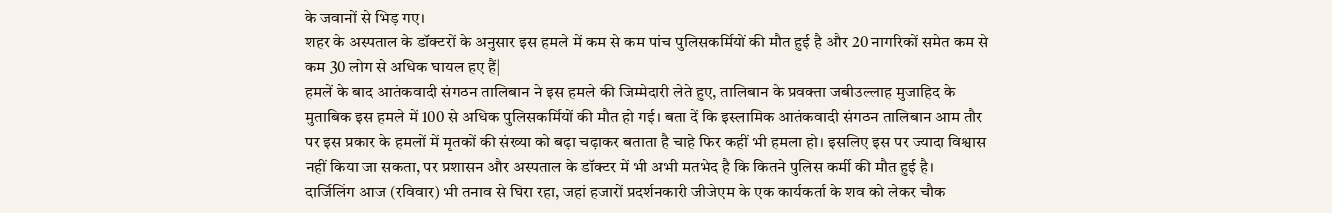के जवानों से भिड़ गए।
शहर के अस्पताल के डॉक्टरों के अनुसार इस हमले में कम से कम पांच पुलिसकर्मियों की मौत हुई है और 20 नागरिकों समेत कम से कम 30 लोग से अधिक घायल हए हैं|
हमलें के बाद आतंकवादी संगठन तालिबान ने इस हमले की जिम्मेदारी लेते हुए, तालिबान के प्रवक्ता जबीउल्लाह मुजाहिद के मुताबिक इस हमले में 100 से अधिक पुलिसकर्मियों की मौत हो गई। बता दें कि इस्लामिक आतंकवादी संगठन तालिबान आम तौर पर इस प्रकार के हमलों में मृतकों की संख्या को बढ़ा चढ़ाकर बताता है चाहे फिर कहीं भी हमला हो। इसलिए इस पर ज्यादा विश्वास नहीं किया जा सकता, पर प्रशासन और अस्पताल के डॉक्टर में भी अभी मतभेद है कि कितने पुलिस कर्मी की मौत हुई है।
दार्जिलिंग आज (रविवार) भी तनाव से घिरा रहा, जहां हजारों प्रदर्शनकारी जीजेएम के एक कार्यकर्ता के शव को लेकर चौक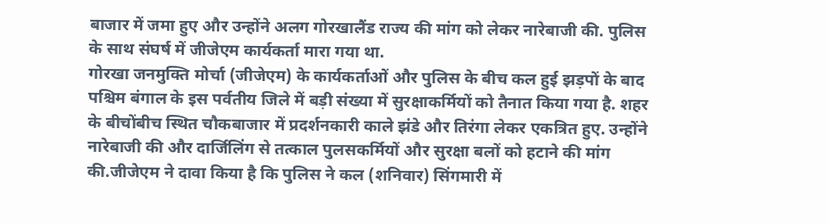बाजार में जमा हुए और उन्होंने अलग गोरखालैंड राज्य की मांग को लेकर नारेबाजी की. पुलिस के साथ संघर्ष में जीजेएम कार्यकर्ता मारा गया था.
गोरखा जनमुक्ति मोर्चा (जीजेएम) के कार्यकर्ताओं और पुलिस के बीच कल हुई झड़पों के बाद पश्चिम बंगाल के इस पर्वतीय जिले में बड़ी संख्या में सुरक्षाकर्मियों को तैनात किया गया है. शहर के बीचोंबीच स्थित चौकबाजार में प्रदर्शनकारी काले झंडे और तिरंगा लेकर एकत्रित हुए. उन्होंने नारेबाजी की और दार्जिलिंग से तत्काल पुलसकर्मियों और सुरक्षा बलों को हटाने की मांग की.जीजेएम ने दावा किया है कि पुलिस ने कल (शनिवार) सिंगमारी में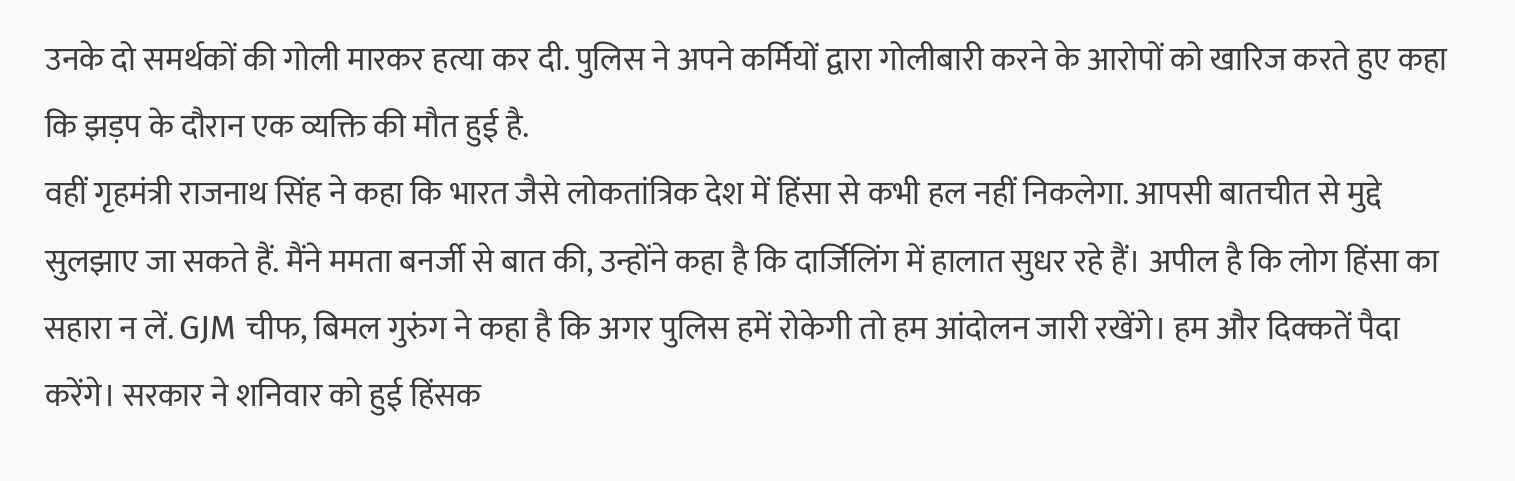उनके दो समर्थकों की गोली मारकर हत्या कर दी. पुलिस ने अपने कर्मियों द्वारा गोलीबारी करने के आरोपों को खारिज करते हुए कहा कि झड़प के दौरान एक व्यक्ति की मौत हुई है.
वहीं गृहमंत्री राजनाथ सिंह ने कहा कि भारत जैसे लोकतांत्रिक देश में हिंसा से कभी हल नहीं निकलेगा. आपसी बातचीत से मुद्दे सुलझाए जा सकते हैं. मैंने ममता बनर्जी से बात की, उन्होंने कहा है कि दार्जिलिंग में हालात सुधर रहे हैं। अपील है कि लोग हिंसा का सहारा न लें. GJM चीफ, बिमल गुरुंग ने कहा है कि अगर पुलिस हमें रोकेगी तो हम आंदोलन जारी रखेंगे। हम और दिक्कतें पैदा करेंगे। सरकार ने शनिवार को हुई हिंसक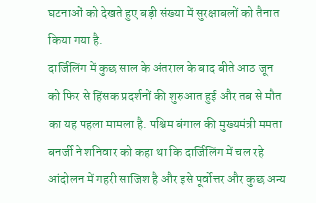घटनाओं को देखते हुए बड़ी संख्या में सुरक्षाबलों को तैनात किया गया है.
दार्जिलिंग में कुछ साल के अंतराल के बाद बीते आठ जून को फिर से हिंसक प्रदर्शनों की शुरुआत हुई और तब से मौत का यह पहला मामला है. पश्चिम बंगाल की मुख्यमंत्री ममता बनर्जी ने शनिवार को कहा था कि दार्जिलिंग में चल रहे आंदोलन में गहरी साजिश है और इसे पूर्वोत्तर और कुछ अन्य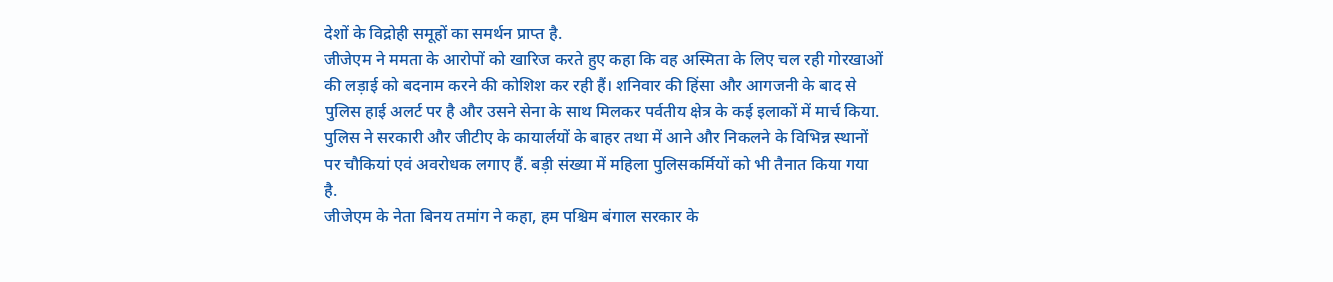देशों के विद्रोही समूहों का समर्थन प्राप्त है.
जीजेएम ने ममता के आरोपों को खारिज करते हुए कहा कि वह अस्मिता के लिए चल रही गोरखाओं की लड़ाई को बदनाम करने की कोशिश कर रही हैं। शनिवार की हिंसा और आगजनी के बाद से पुलिस हाई अलर्ट पर है और उसने सेना के साथ मिलकर पर्वतीय क्षेत्र के कई इलाकों में मार्च किया. पुलिस ने सरकारी और जीटीए के कायार्लयों के बाहर तथा में आने और निकलने के विभिन्न स्थानों पर चौकियां एवं अवरोधक लगाए हैं. बड़ी संख्या में महिला पुलिसकर्मियों को भी तैनात किया गया है.
जीजेएम के नेता बिनय तमांग ने कहा, हम पश्चिम बंगाल सरकार के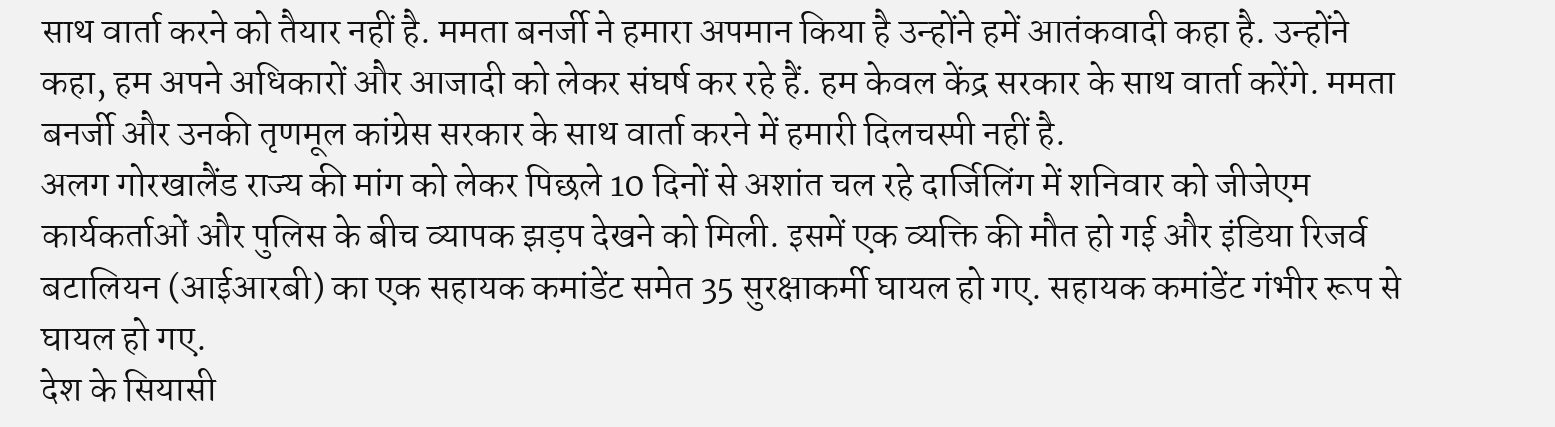साथ वार्ता करने को तैयार नहीं है. ममता बनर्जी ने हमारा अपमान किया है उन्होंने हमें आतंकवादी कहा है. उन्होंने कहा, हम अपने अधिकारों और आजादी को लेकर संघर्ष कर रहे हैं. हम केवल केंद्र सरकार के साथ वार्ता करेंगे. ममता बनर्जी और उनकी तृणमूल कांग्रेस सरकार के साथ वार्ता करने में हमारी दिलचस्पी नहीं है.
अलग गोरखालैंड राज्य की मांग को लेकर पिछले 10 दिनों से अशांत चल रहे दार्जिलिंग में शनिवार को जीजेएम कार्यकर्ताओं और पुलिस के बीच व्यापक झड़प देखने को मिली. इसमें एक व्यक्ति की मौत हो गई और इंडिया रिजर्व बटालियन (आईआरबी) का एक सहायक कमांडेंट समेत 35 सुरक्षाकर्मी घायल हो गए. सहायक कमांडेंट गंभीर रूप से घायल हो गए.
देश के सियासी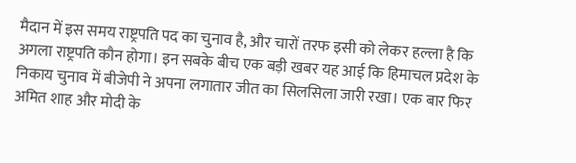मैदान में इस समय राष्ट्रपति पद का चुनाव है, और चारों तरफ इसी को लेकर हल्ला है कि अगला राष्ट्रपति कौन होगा। इन सबके बीच एक बड़ी खबर यह आई कि हिमाचल प्रदेश के निकाय चुनाव में बीजेपी ने अपना लगातार जीत का सिलसिला जारी रखा। एक बार फिर अमित शाह और मोदी के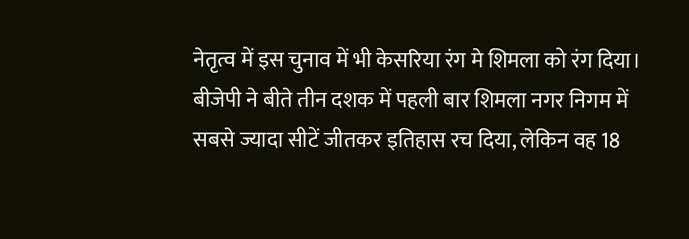नेतृत्व में इस चुनाव में भी केसरिया रंग मे शिमला को रंग दिया।
बीजेपी ने बीते तीन दशक में पहली बार शिमला नगर निगम में सबसे ज्यादा सीटें जीतकर इतिहास रच दिया, लेकिन वह 18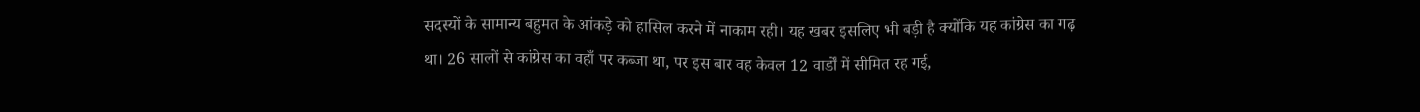सदस्यों के सामान्य बहुमत के आंकड़े को हासिल करने में नाकाम रही। यह खबर इसलिए भी बड़ी है क्योंकि यह कांग्रेस का गढ़ था। 26 सालों से कांग्रेस का वहाँ पर कब्जा था, पर इस बार वह केवल 12 वार्डों में सीमित रह गई,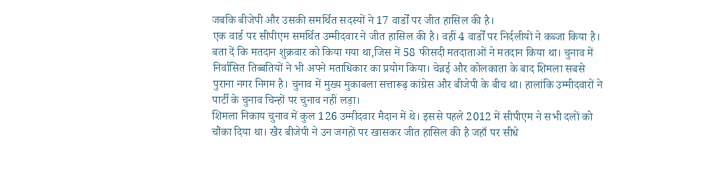जबकि बीजेपी और उसकी समर्थित सदस्यों ने 17 वार्डों पर जीत हासिल की है।
एक वार्ड पर सीपीएम समर्थित उम्मीदवार ने जीत हासिल की है। वहीं 4 वार्डों पर निर्दलीयों ने कब्जा किया है। बता दें कि मतदान शुक्रवार को किया गया था,जिस में 58 फीसदी मतदाताओं ने मतदान किया था। चुनाव में निर्वासित तिब्बतियों ने भी अपने मताधिकार का प्रयोग किया। चेन्नई और कोलकाता के बाद शिमला सबसे पुराना नगर निगम है। चुनाव में मुख्य मुकाबला सत्तारूढ़ कांग्रेस और बीजेपी के बीच था। हालांकि उम्मीदवारों ने पार्टी के चुनाव चिन्हों पर चुनाव नहीं लड़ा।
शिमला निकाय चुनाव में कुल 126 उम्मीदवार मैदान में थे। इससे पहले 2012 में सीपीएम ने सभी दलों को चौंका दिया था। खैर बीजेपी ने उन जगहों पर खासकर जीत हासिल की है जहाँ पर सीधे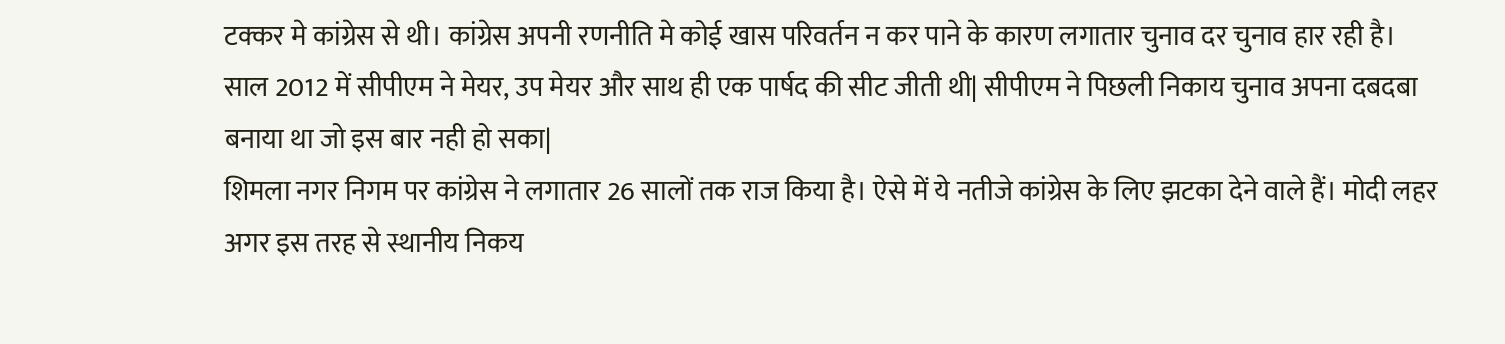टक्कर मे कांग्रेस से थी। कांग्रेस अपनी रणनीति मे कोई खास परिवर्तन न कर पाने के कारण लगातार चुनाव दर चुनाव हार रही है।
साल 2012 में सीपीएम ने मेयर, उप मेयर और साथ ही एक पार्षद की सीट जीती थी| सीपीएम ने पिछली निकाय चुनाव अपना दबदबा बनाया था जो इस बार नही हो सका|
शिमला नगर निगम पर कांग्रेस ने लगातार 26 सालों तक राज किया है। ऐसे में ये नतीजे कांग्रेस के लिए झटका देने वाले हैं। मोदी लहर अगर इस तरह से स्थानीय निकय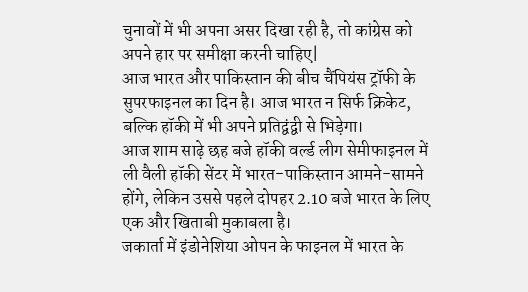चुनावों में भी अपना असर दिखा रही है, तो कांग्रेस को अपने हार पर समीक्षा करनी चाहिए|
आज भारत और पाकिस्तान की बीच चैंपियंस ट्रॉफी के सुपरफाइनल का दिन है। आज भारत न सिर्फ क्रिकेट, बल्कि हॉकी में भी अपने प्रतिद्वंद्वी से भिड़ेगा।
आज शाम साढ़े छह बजे हॉकी वर्ल्ड लीग सेमीफाइनल में ली वैली हॉकी सेंटर में भारत-पाकिस्तान आमने-सामने होंगे, लेकिन उससे पहले दोपहर 2.10 बजे भारत के लिए एक और खिताबी मुकाबला है।
जकार्ता में इंडोनेशिया ओपन के फाइनल में भारत के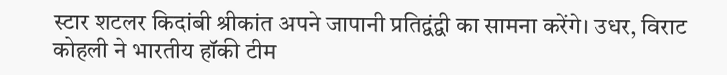स्टार शटलर किदांबी श्रीकांत अपने जापानी प्रतिद्वंद्वी का सामना करेंगे। उधर, विराट कोहली ने भारतीय हॉकी टीम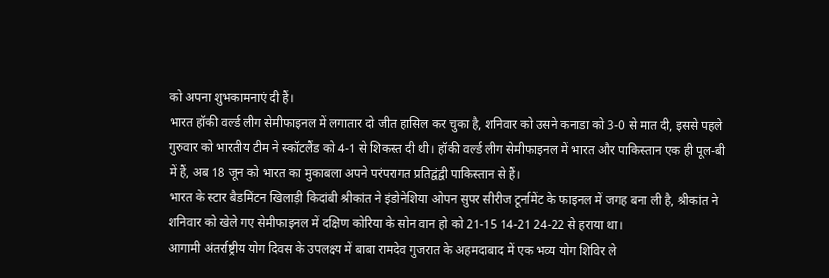को अपना शुभकामनाएं दी हैं।
भारत हॉकी वर्ल्ड लीग सेमीफाइनल में लगातार दो जीत हासिल कर चुका है, शनिवार को उसने कनाडा को 3-0 से मात दी, इससे पहले गुरुवार को भारतीय टीम ने स्कॉटलैंड को 4-1 से शिकस्त दी थी। हॉकी वर्ल्ड लीग सेमीफाइनल में भारत और पाकिस्तान एक ही पूल-बी में हैं, अब 18 जून को भारत का मुकाबला अपने परंपरागत प्रतिद्वंद्वी पाकिस्तान से हैं।
भारत के स्टार बैडमिंटन खिलाड़ी किदांबी श्रीकांत ने इंडोनेशिया ओपन सुपर सीरीज टूर्नामेंट के फाइनल में जगह बना ली है, श्रीकांत ने शनिवार को खेले गए सेमीफाइनल में दक्षिण कोरिया के सोन वान हो को 21-15 14-21 24-22 से हराया था।
आगामी अंतर्राष्ट्रीय योग दिवस के उपलक्ष्य में बाबा रामदेव गुजरात के अहमदाबाद में एक भव्य योग शिविर ले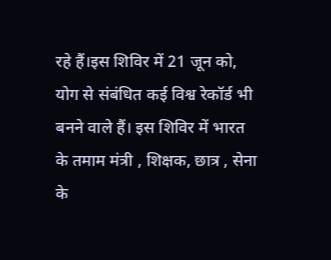रहे हैं।इस शिविर में 21 जून को, योग से संबंधित कई विश्व रेकॉर्ड भी बनने वाले हैं। इस शिविर में भारत के तमाम मंत्री , शिक्षक, छात्र , सेना के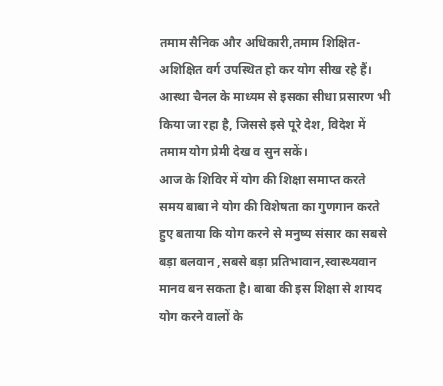तमाम सैनिक और अधिकारी,तमाम शिक्षित-अशिक्षित वर्ग उपस्थित हो कर योग सीख रहे हैं। आस्था चैनल के माध्यम से इसका सीधा प्रसारण भी किया जा रहा है, जिससे इसे पूरे देश, विदेश में तमाम योग प्रेमी देख व सुन सकें।
आज के शिविर में योग की शिक्षा समाप्त करते समय बाबा ने योग की विशेषता का गुणगान करते हुए बताया कि योग करने से मनुष्य संसार का सबसे बड़ा बलवान ,सबसे बड़ा प्रतिभावान,स्वास्थ्यवान मानव बन सकता है। बाबा की इस शिक्षा से शायद योग करने वालों के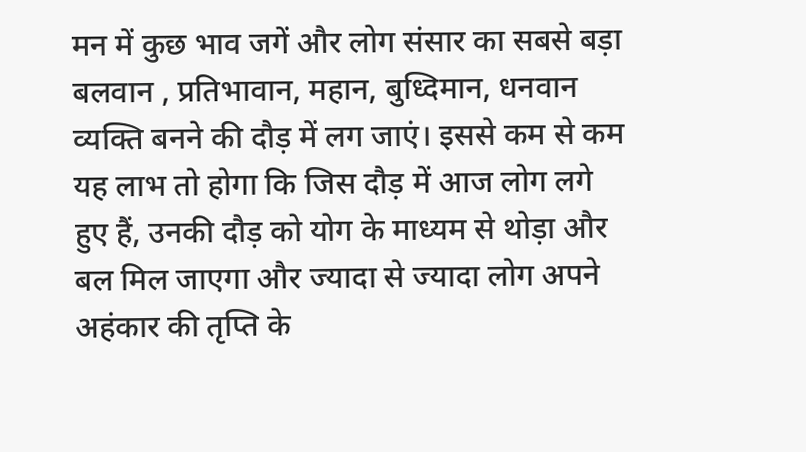मन में कुछ भाव जगें और लोग संसार का सबसे बड़ा बलवान , प्रतिभावान, महान, बुध्दिमान, धनवान व्यक्ति बनने की दौड़ में लग जाएं। इससे कम से कम यह लाभ तो होगा कि जिस दौड़ में आज लोग लगे हुए हैं, उनकी दौड़ को योग के माध्यम से थोड़ा और बल मिल जाएगा और ज्यादा से ज्यादा लोग अपने अहंकार की तृप्ति के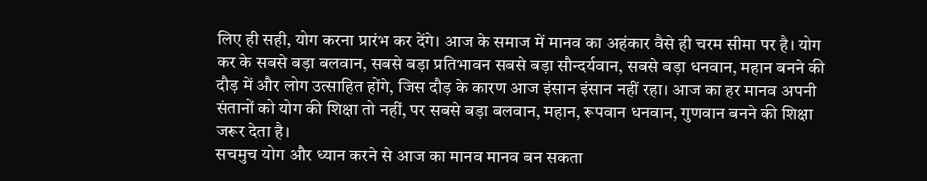लिए ही सही, योग करना प्रारंभ कर देंगे। आज के समाज में मानव का अहंकार वैसे ही चरम सीमा पर है। योग कर के सबसे बड़ा बलवान, सबसे बड़ा प्रतिभावन सबसे बड़ा सौन्दर्यवान, सबसे बड़ा धनवान, महान बनने की दौड़ में और लोग उत्साहित होंगे, जिस दौड़ के कारण आज इंसान इंसान नहीं रहा। आज का हर मानव अपनी संतानों को योग की शिक्षा तो नहीं, पर सबसे बड़ा बलवान, महान, रूपवान धनवान, गुणवान बनने की शिक्षा जरूर देता है।
सचमुच योग और ध्यान करने से आज का मानव मानव बन सकता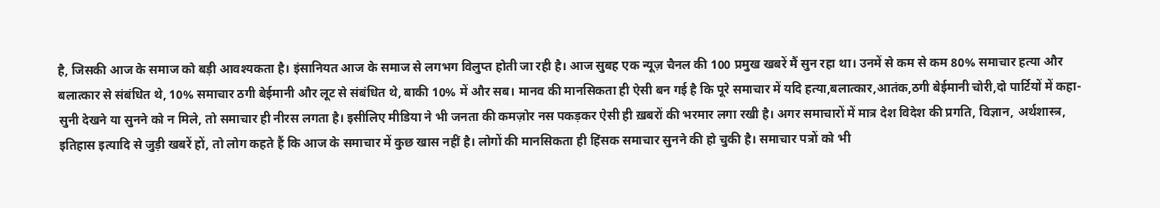है, जिसकी आज के समाज को बड़ी आवश्यकता है। इंसानियत आज के समाज से लगभग विलुप्त होती जा रही है। आज सुबह एक न्यूज़ चैनल की 100 प्रमुख खबरें मैं सुन रहा था। उनमें से कम से कम 80% समाचार हत्या और बलात्कार से संबंधित थे, 10% समाचार ठगी बेईमानी और लूट से संबंधित थे, बाकी 10% में और सब। मानव की मानसिकता ही ऐसी बन गई है कि पूरे समाचार में यदि हत्या,बलात्कार,आतंक,ठगी बेईमानी चोरी,दो पार्टियों में कहा-सुनी देखने या सुनने को न मिले, तो समाचार ही नीरस लगता है। इसीलिए मीडिया ने भी जनता की कमज़ोर नस पकड़कर ऐसी ही ख़बरों की भरमार लगा रखी है। अगर समाचारों में मात्र देश विदेश की प्रगति, विज्ञान, अर्थशास्त्र, इतिहास इत्यादि से जुड़ी खबरें हों, तो लोग कहते हैं कि आज के समाचार में कुछ खास नहीं है। लोगों की मानसिकता ही हिंसक समाचार सुनने की हो चुकी है। समाचार पत्रों को भी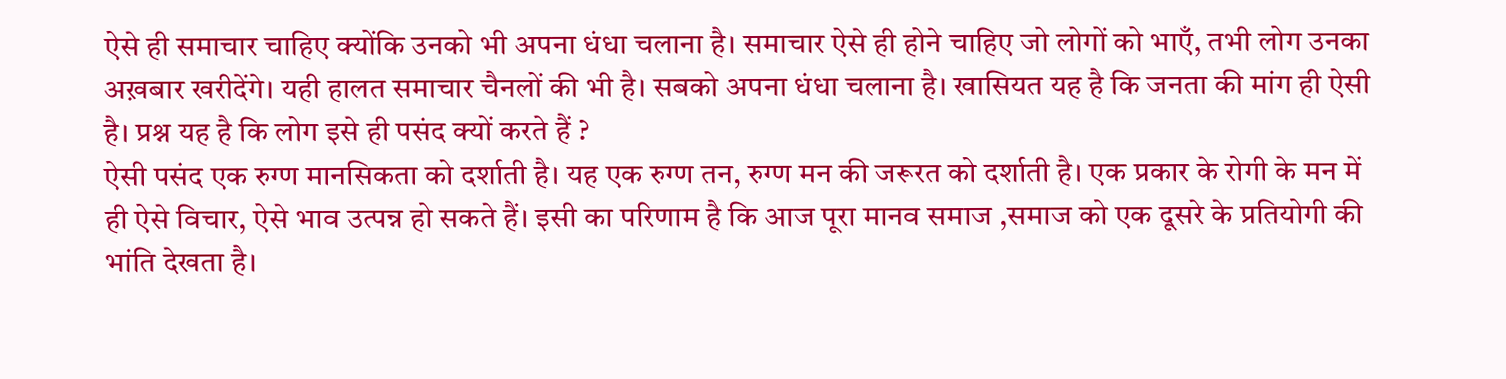ऐसे ही समाचार चाहिए क्योंकि उनको भी अपना धंधा चलाना है। समाचार ऐसे ही होने चाहिए जो लोगों को भाएँ, तभी लोग उनका अख़बार खरीदेंगे। यही हालत समाचार चैनलों की भी है। सबको अपना धंधा चलाना है। खासियत यह है कि जनता की मांग ही ऐसी है। प्रश्न यह है कि लोग इसे ही पसंद क्यों करते हैं ?
ऐसी पसंद एक रुग्ण मानसिकता को दर्शाती है। यह एक रुग्ण तन, रुग्ण मन की जरूरत को दर्शाती है। एक प्रकार के रोगी के मन में ही ऐसे विचार, ऐसे भाव उत्पन्न हो सकते हैं। इसी का परिणाम है कि आज पूरा मानव समाज ,समाज को एक दूसरे के प्रतियोगी की भांति देखता है।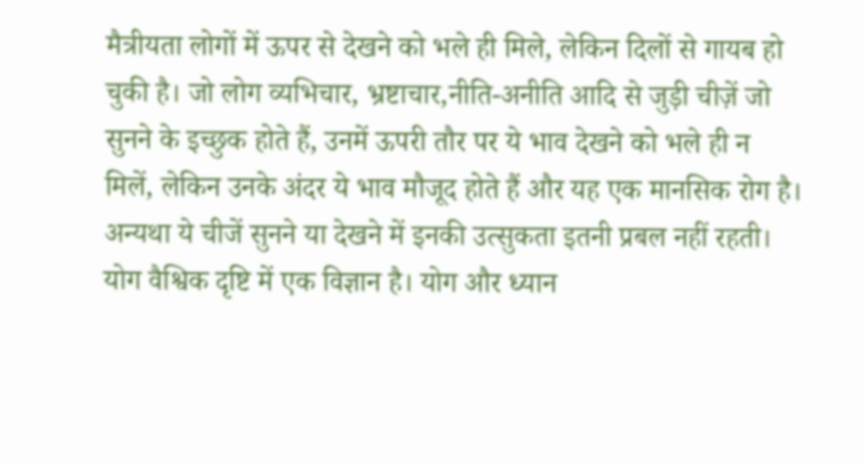मैत्रीयता लोगों में ऊपर से देखने को भले ही मिले, लेकिन दिलों से गायब हो चुकी है। जो लोग व्यभिचार, भ्रष्टाचार,नीति-अनीति आदि से जुड़ी चीज़ें जो सुनने के इच्छुक होते हैं, उनमें ऊपरी तौर पर ये भाव देखने को भले ही न मिलें, लेकिन उनके अंदर ये भाव मौजूद होते हैं और यह एक मानसिक रोग है। अन्यथा ये चीजें सुनने या देखने में इनकी उत्सुकता इतनी प्रबल नहीं रहती।
योग वैश्विक दृष्टि में एक विज्ञान है। योग और ध्यान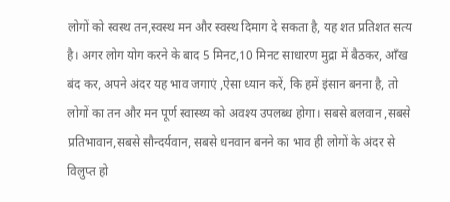लोगों को स्वस्थ तन,स्वस्थ मन और स्वस्थ दिमाग दे सकता है, यह शत प्रतिशत सत्य है। अगर लोग योग करने के बाद 5 मिनट,10 मिनट साधारण मुद्रा में बैठकर, आँख बंद कर, अपने अंदर यह भाव जगाएं ,ऐसा ध्यान करें, कि हमें इंसान बनना है, तो लोगों का तन और मन पूर्ण स्वास्थ्य को अवश्य उपलब्ध होगा। सबसे बलवान ,सबसे प्रतिभावान,सबसे सौन्दर्यवान, सबसे धनवान बनने का भाव ही लोगों के अंदर से विलुप्त हो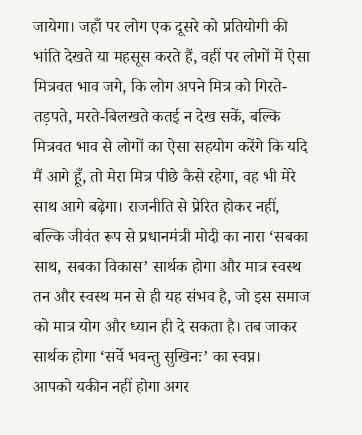जायेगा। जहाँ पर लोग एक दूसरे को प्रतियोगी की भांति देखते या महसूस करते हैं, वहीं पर लोगों में ऐसा मित्रवत भाव जगे, कि लोग अपने मित्र को गिरते-तड़पते, मरते-बिलखते कतई न देख सकें, बल्कि मित्रवत भाव से लोगों का ऐसा सहयोग करेंगे कि यदि मैं आगे हूँ, तो मेरा मित्र पीछे कैसे रहेगा, वह भी मेरे साथ आगे बढ़ेगा। राजनीति से प्रेरित होकर नहीं, बल्कि जीवंत रूप से प्रधानमंत्री मोदी का नारा ‘सबका साथ, सबका विकास’ सार्थक होगा और मात्र स्वस्थ तन और स्वस्थ मन से ही यह संभव है, जो इस समाज को मात्र योग और ध्यान ही दे सकता है। तब जाकर सार्थक होगा ‘सर्वे भवन्तु सुखिनः’ का स्वप्न।
आपको यकीन नहीं होगा अगर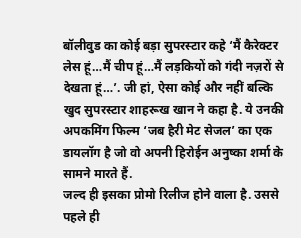बॉलीवुड का कोई बड़ा सुपरस्टार कहे ‘मैं कैरेक्टर लेस हूं…मैं चीप हूं…मैं लड़कियों को गंदी नज़रों से देखता हूं…’. जी हां, ऐसा कोई और नहीं बल्कि खुद सुपरस्टार शाहरूख खान ने कहा है. ये उनकी अपकमिंग फिल्म ‘जब हैरी मेट सेजल’ का एक डायलॉग है जो वो अपनी हिरोईन अनुष्का शर्मा के सामने मारते हैं.
जल्द ही इसका प्रोमो रिलीज होने वाला है. उससे पहले ही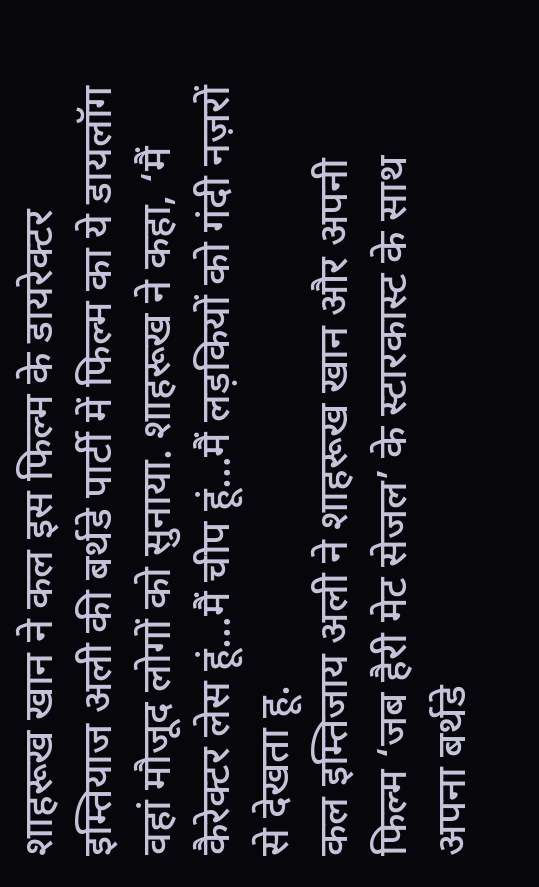शाहरूख खान ने कल इस फिल्म के डायरेक्टर इम्तियाज अली की बर्थडे पार्टी में फिल्म का ये डायलॉग वहां मौजूद लोगों को सुनाया. शाहरूख ने कहा, ‘मैं कैरेक्टर लेस हूं…मैं चीप हूं…मैं लड़कियों को गंदी नज़रों से देखता हू.
कल इम्तिजाय अली ने शाहरूख खान और अपनी फिल्म ‘जब हैरी मेट सेजल’ के स्टारकास्ट के साथ अपना बर्थडे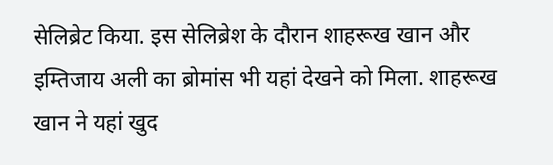सेलिब्रेट किया. इस सेलिब्रेश के दौरान शाहरूख खान और इम्तिजाय अली का ब्रोमांस भी यहां देखने को मिला. शाहरूख खान ने यहां खुद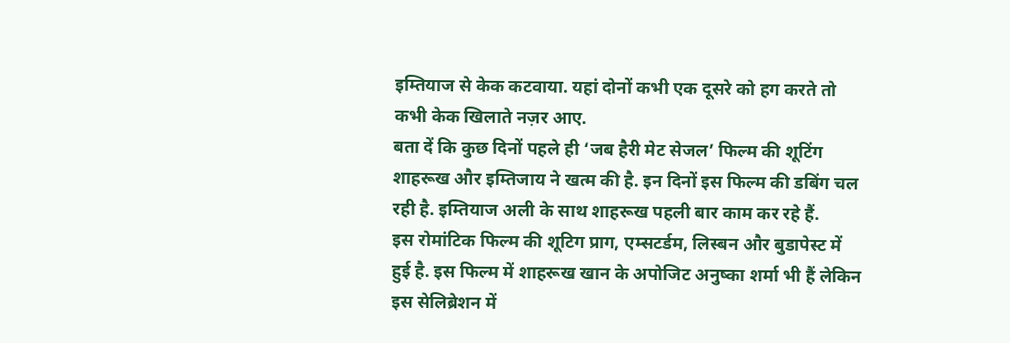इम्तियाज से केक कटवाया. यहां दोनों कभी एक दूसरे को हग करते तो कभी केक खिलाते नज़र आए.
बता दें कि कुछ दिनों पहले ही ‘जब हैरी मेट सेजल’ फिल्म की शूटिंग शाहरूख और इम्तिजाय ने खत्म की है. इन दिनों इस फिल्म की डबिंग चल रही है. इम्तियाज अली के साथ शाहरूख पहली बार काम कर रहे हैं.
इस रोमांटिक फिल्म की शूटिग प्राग, एम्सटर्डम, लिस्बन और बुडापेस्ट में हुई है. इस फिल्म में शाहरूख खान के अपोजिट अनुष्का शर्मा भी हैं लेकिन इस सेलिब्रेशन में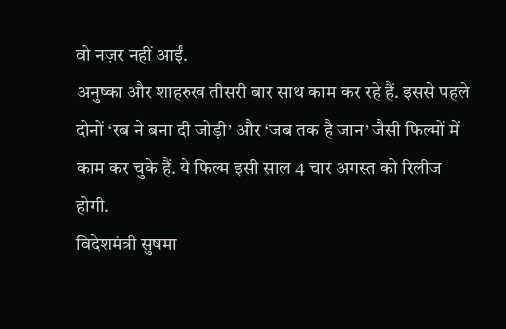वो नज़र नहीं आईं.
अनुष्का और शाहरुख तीसरी बार साथ काम कर रहे हैं. इससे पहले दोनों ‘रब ने बना दी जोड़ी’ और ‘जब तक है जान’ जैसी फिल्मों में काम कर चुके हैं. ये फिल्म इसी साल 4 चार अगस्त को रिलीज होगी.
विदेशमंत्री सुषमा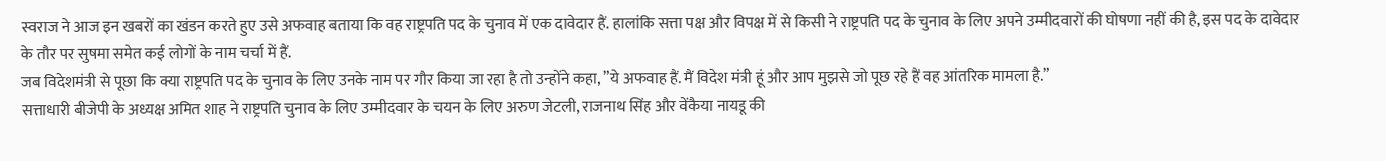स्वराज ने आज इन खबरों का खंडन करते हुए उसे अफवाह बताया कि वह राष्ट्रपति पद के चुनाव में एक दावेदार हैं. हालांकि सत्ता पक्ष और विपक्ष में से किसी ने राष्ट्रपति पद के चुनाव के लिए अपने उम्मीदवारों की घोषणा नहीं की है, इस पद के दावेदार के तौर पर सुषमा समेत कई लोगों के नाम चर्चा में हैं.
जब विदेशमंत्री से पूछा कि क्या राष्ट्रपति पद के चुनाव के लिए उनके नाम पर गौर किया जा रहा है तो उन्होंने कहा, ”ये अफवाह हैं. मैं विदेश मंत्री हूं और आप मुझसे जो पूछ रहे हैं वह आंतरिक मामला है.”
सत्ताधारी बीजेपी के अध्यक्ष अमित शाह ने राष्ट्रपति चुनाव के लिए उम्मीदवार के चयन के लिए अरुण जेटली, राजनाथ सिंह और वेंकैया नायडू की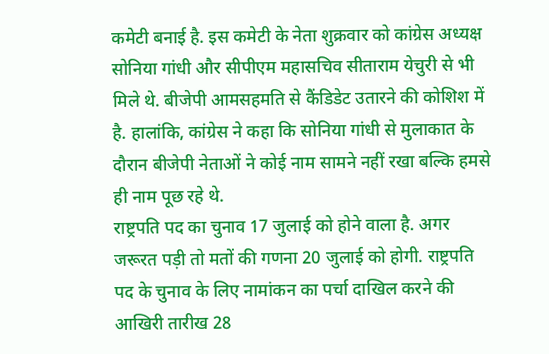कमेटी बनाई है. इस कमेटी के नेता शुक्रवार को कांग्रेस अध्यक्ष सोनिया गांधी और सीपीएम महासचिव सीताराम येचुरी से भी मिले थे. बीजेपी आमसहमति से कैंडिडेट उतारने की कोशिश में है. हालांकि, कांग्रेस ने कहा कि सोनिया गांधी से मुलाकात के दौरान बीजेपी नेताओं ने कोई नाम सामने नहीं रखा बल्कि हमसे ही नाम पूछ रहे थे.
राष्ट्रपति पद का चुनाव 17 जुलाई को होने वाला है. अगर जरूरत पड़ी तो मतों की गणना 20 जुलाई को होगी. राष्ट्रपति पद के चुनाव के लिए नामांकन का पर्चा दाखिल करने की आखिरी तारीख 28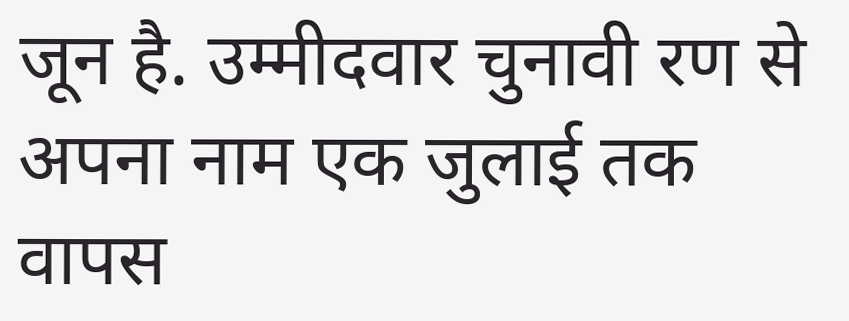जून है. उम्मीदवार चुनावी रण से अपना नाम एक जुलाई तक वापस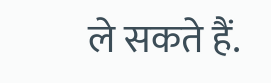ले सकते हैं.